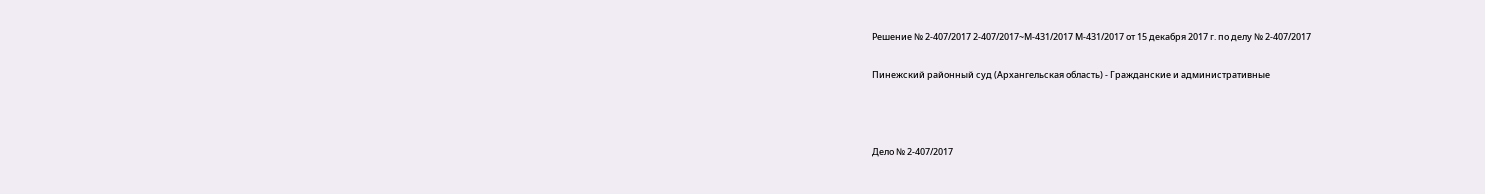Решение № 2-407/2017 2-407/2017~М-431/2017 М-431/2017 от 15 декабря 2017 г. по делу № 2-407/2017

Пинежский районный суд (Архангельская область) - Гражданские и административные



Дело № 2-407/2017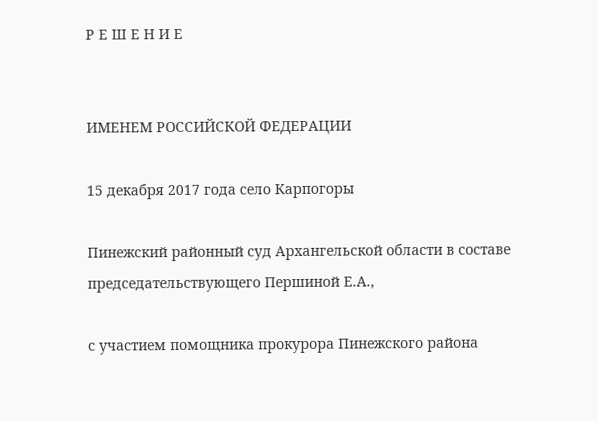Р Е Ш Е Н И Е


ИМЕНЕМ РОССИЙСКОЙ ФЕДЕРАЦИИ

15 декабря 2017 года село Карпогоры

Пинежский районный суд Архангельской области в составе председательствующего Першиной Е.А.,

с участием помощника прокурора Пинежского района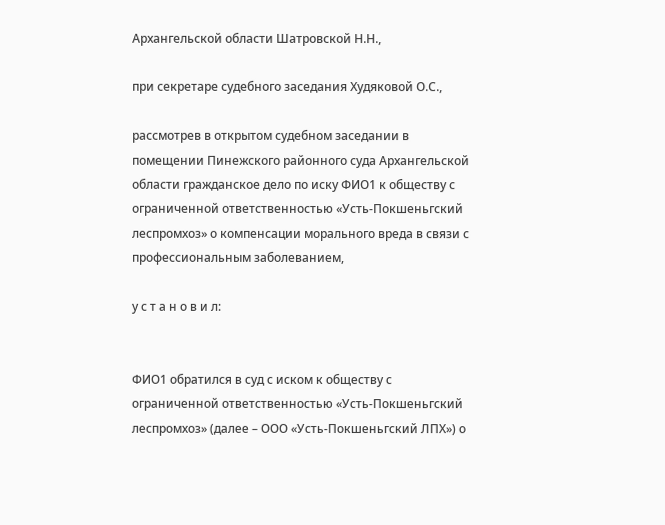Архангельской области Шатровской Н.Н.,

при секретаре судебного заседания Худяковой О.С.,

рассмотрев в открытом судебном заседании в помещении Пинежского районного суда Архангельской области гражданское дело по иску ФИО1 к обществу с ограниченной ответственностью «Усть-Покшеньгский леспромхоз» о компенсации морального вреда в связи с профессиональным заболеванием,

у с т а н о в и л:


ФИО1 обратился в суд с иском к обществу с ограниченной ответственностью «Усть-Покшеньгский леспромхоз» (далее – ООО «Усть-Покшеньгский ЛПХ») о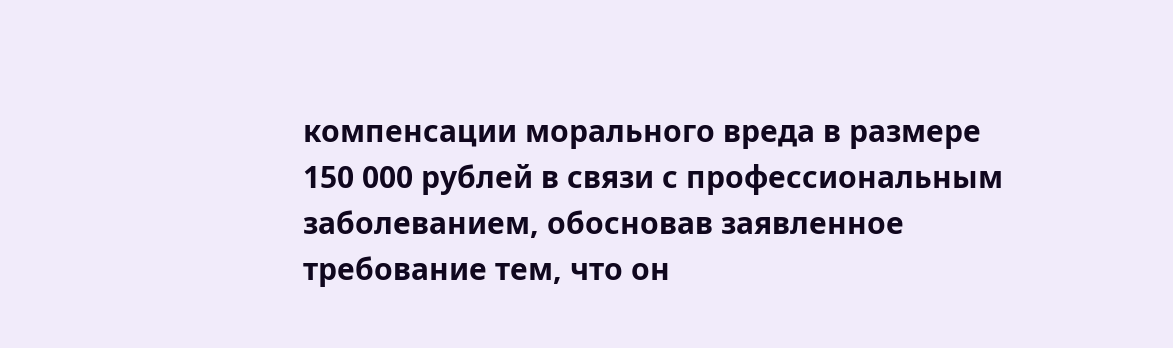компенсации морального вреда в размере 150 000 рублей в связи с профессиональным заболеванием, обосновав заявленное требование тем, что он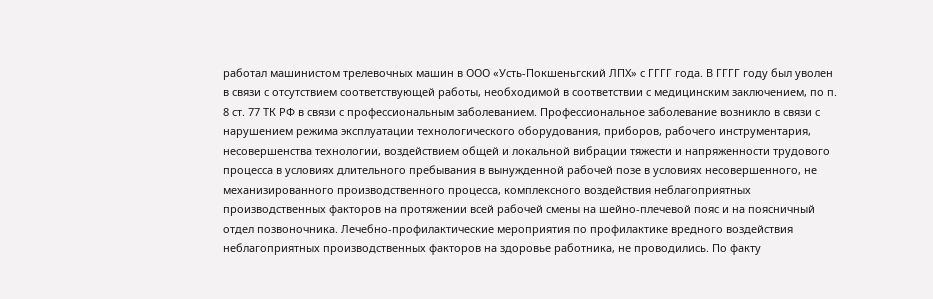работал машинистом трелевочных машин в ООО «Усть-Покшеньгский ЛПХ» с ГГГГ года. В ГГГГ году был уволен в связи с отсутствием соответствующей работы, необходимой в соответствии с медицинским заключением, по п. 8 ст. 77 ТК РФ в связи с профессиональным заболеванием. Профессиональное заболевание возникло в связи с нарушением режима эксплуатации технологического оборудования, приборов, рабочего инструментария, несовершенства технологии, воздействием общей и локальной вибрации тяжести и напряженности трудового процесса в условиях длительного пребывания в вынужденной рабочей позе в условиях несовершенного, не механизированного производственного процесса, комплексного воздействия неблагоприятных производственных факторов на протяжении всей рабочей смены на шейно-плечевой пояс и на поясничный отдел позвоночника. Лечебно-профилактические мероприятия по профилактике вредного воздействия неблагоприятных производственных факторов на здоровье работника, не проводились. По факту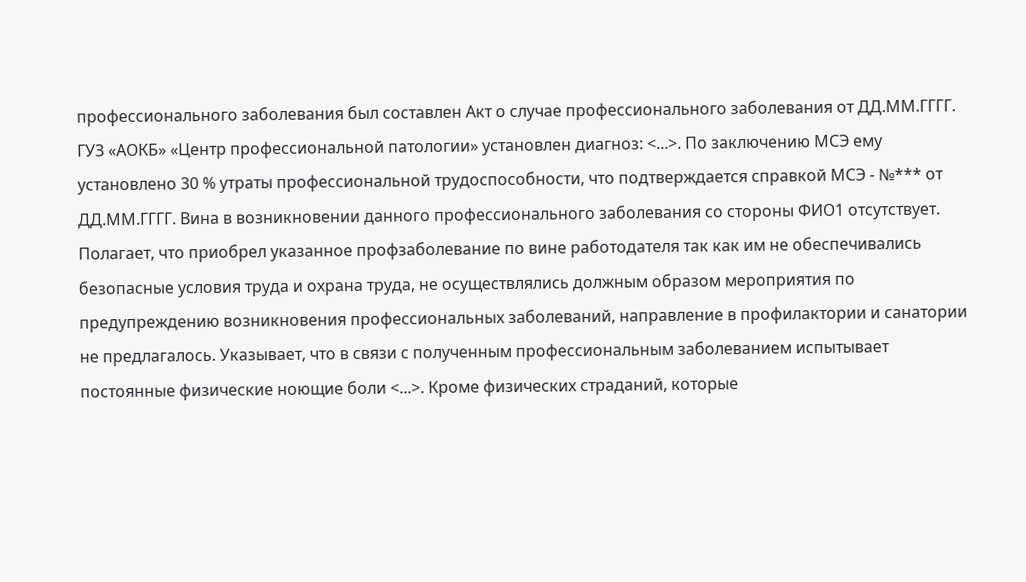профессионального заболевания был составлен Акт о случае профессионального заболевания от ДД.ММ.ГГГГ. ГУЗ «АОКБ» «Центр профессиональной патологии» установлен диагноз: <...>. По заключению МСЭ ему установлено 30 % утраты профессиональной трудоспособности, что подтверждается справкой МСЭ - №*** от ДД.ММ.ГГГГ. Вина в возникновении данного профессионального заболевания со стороны ФИО1 отсутствует. Полагает, что приобрел указанное профзаболевание по вине работодателя так как им не обеспечивались безопасные условия труда и охрана труда, не осуществлялись должным образом мероприятия по предупреждению возникновения профессиональных заболеваний, направление в профилактории и санатории не предлагалось. Указывает, что в связи с полученным профессиональным заболеванием испытывает постоянные физические ноющие боли <...>. Кроме физических страданий, которые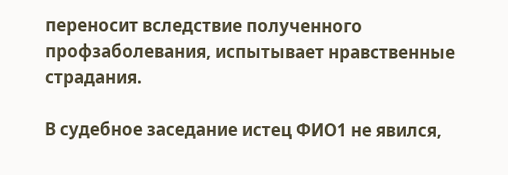переносит вследствие полученного профзаболевания, испытывает нравственные страдания.

В судебное заседание истец ФИО1 не явился,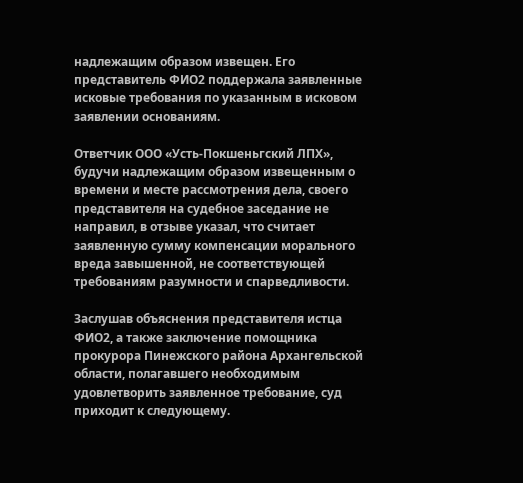надлежащим образом извещен. Его представитель ФИО2 поддержала заявленные исковые требования по указанным в исковом заявлении основаниям.

Ответчик ООО «Усть-Покшеньгский ЛПХ», будучи надлежащим образом извещенным о времени и месте рассмотрения дела, своего представителя на судебное заседание не направил, в отзыве указал, что считает заявленную сумму компенсации морального вреда завышенной, не соответствующей требованиям разумности и спарведливости.

Заслушав объяснения представителя истца ФИО2, а также заключение помощника прокурора Пинежского района Архангельской области, полагавшего необходимым удовлетворить заявленное требование, суд приходит к следующему.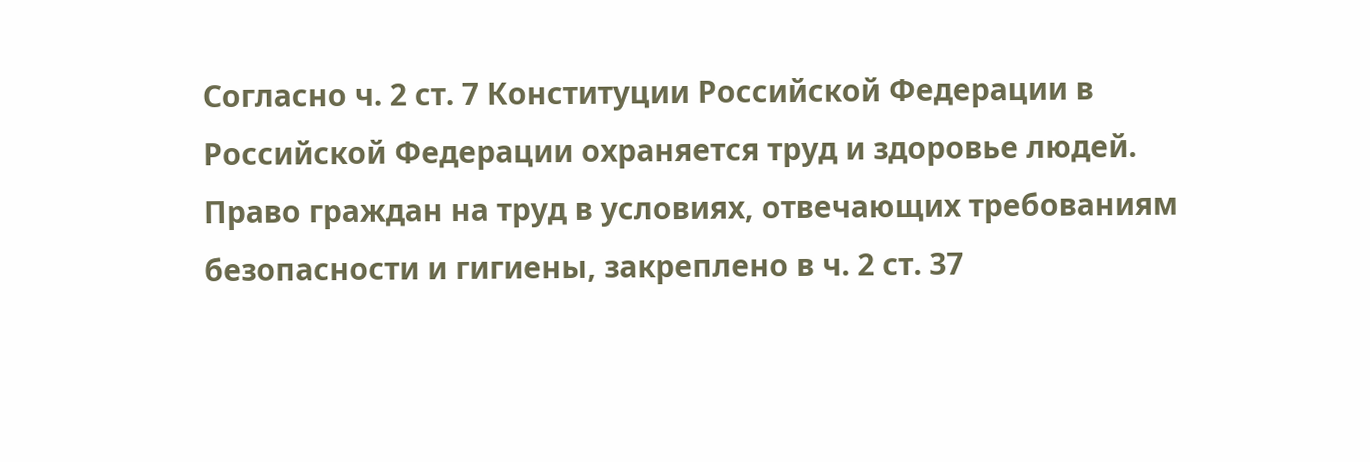Согласно ч. 2 ст. 7 Конституции Российской Федерации в Российской Федерации охраняется труд и здоровье людей. Право граждан на труд в условиях, отвечающих требованиям безопасности и гигиены, закреплено в ч. 2 ст. 37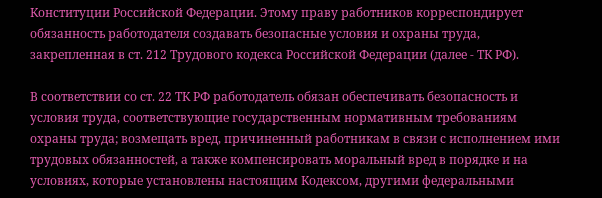Конституции Российской Федерации. Этому праву работников корреспондирует обязанность работодателя создавать безопасные условия и охраны труда, закрепленная в ст. 212 Трудового кодекса Российской Федерации (далее - ТК РФ).

В соответствии со ст. 22 ТК РФ работодатель обязан обеспечивать безопасность и условия труда, соответствующие государственным нормативным требованиям охраны труда; возмещать вред, причиненный работникам в связи с исполнением ими трудовых обязанностей, а также компенсировать моральный вред в порядке и на условиях, которые установлены настоящим Кодексом, другими федеральными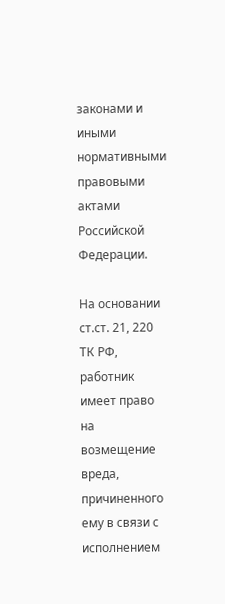законами и иными нормативными правовыми актами Российской Федерации.

На основании ст.ст. 21, 220 ТК РФ, работник имеет право на возмещение вреда, причиненного ему в связи с исполнением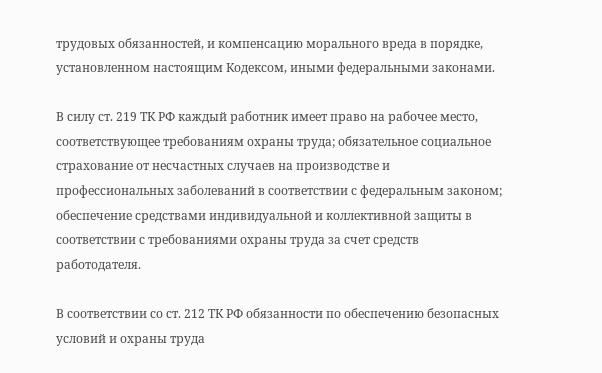трудовых обязанностей, и компенсацию морального вреда в порядке, установленном настоящим Кодексом, иными федеральными законами.

В силу ст. 219 ТК РФ каждый работник имеет право на рабочее место, соответствующее требованиям охраны труда; обязательное социальное страхование от несчастных случаев на производстве и профессиональных заболеваний в соответствии с федеральным законом; обеспечение средствами индивидуальной и коллективной защиты в соответствии с требованиями охраны труда за счет средств работодателя.

В соответствии со ст. 212 ТК РФ обязанности по обеспечению безопасных условий и охраны труда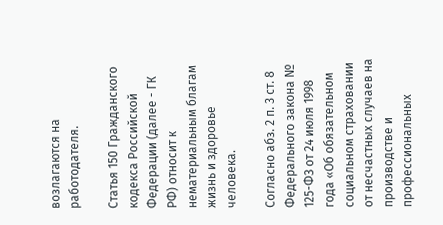возлагаются на работодателя.

Статья 150 Гражданского кодекса Российской Федерации (далее - ГК РФ) относит к нематериальным благам жизнь и здоровье человека.

Согласно абз. 2 п. 3 ст. 8 Федерального закона № 125-ФЗ от 24 июля 1998 года «Об обязательном социальном страховании от несчастных случаев на производстве и профессиональных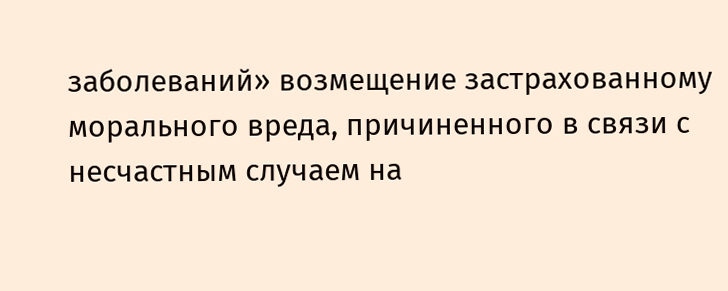заболеваний» возмещение застрахованному морального вреда, причиненного в связи с несчастным случаем на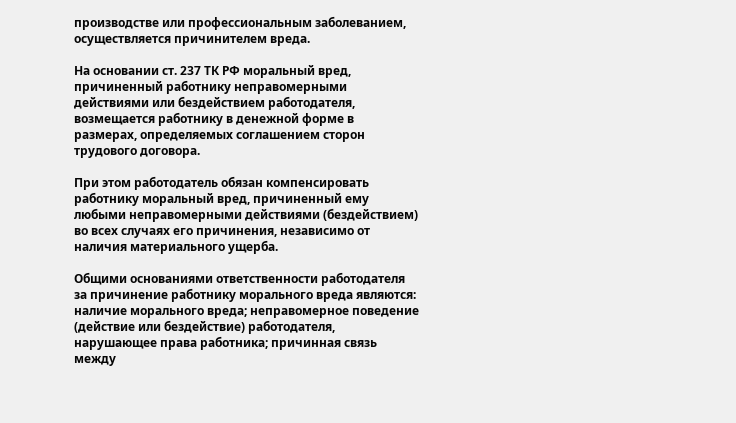производстве или профессиональным заболеванием, осуществляется причинителем вреда.

На основании ст. 237 ТК РФ моральный вред, причиненный работнику неправомерными действиями или бездействием работодателя, возмещается работнику в денежной форме в размерах, определяемых соглашением сторон трудового договора.

При этом работодатель обязан компенсировать работнику моральный вред, причиненный ему любыми неправомерными действиями (бездействием) во всех случаях его причинения, независимо от наличия материального ущерба.

Общими основаниями ответственности работодателя за причинение работнику морального вреда являются: наличие морального вреда; неправомерное поведение (действие или бездействие) работодателя, нарушающее права работника; причинная связь между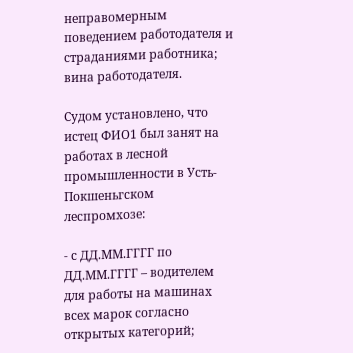неправомерным поведением работодателя и страданиями работника; вина работодателя.

Судом установлено, что истец ФИО1 был занят на работах в лесной промышленности в Усть-Покшеньгском леспромхозе:

- с ДД.ММ.ГГГГ по ДД.ММ.ГГГГ – водителем для работы на машинах всех марок согласно открытых категорий;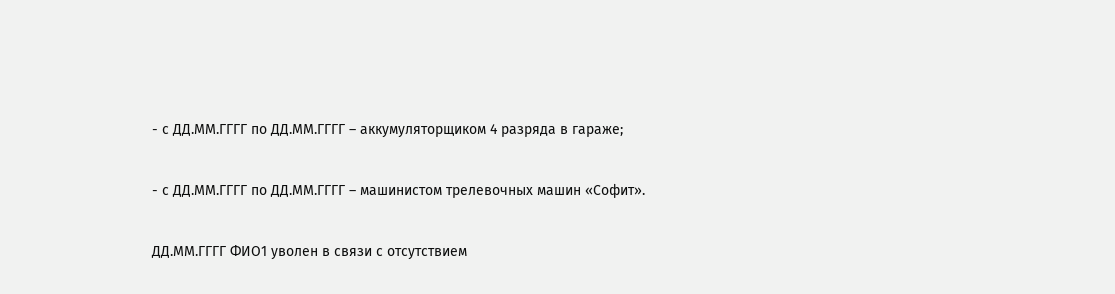- с ДД.ММ.ГГГГ по ДД.ММ.ГГГГ – аккумуляторщиком 4 разряда в гараже;

- с ДД.ММ.ГГГГ по ДД.ММ.ГГГГ – машинистом трелевочных машин «Софит».

ДД.ММ.ГГГГ ФИО1 уволен в связи с отсутствием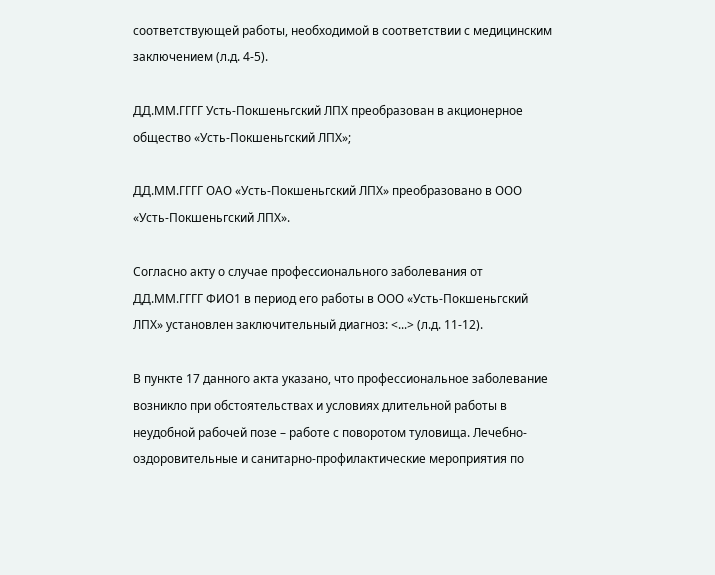соответствующей работы, необходимой в соответствии с медицинским заключением (л.д. 4-5).

ДД.ММ.ГГГГ Усть-Покшеньгский ЛПХ преобразован в акционерное общество «Усть-Покшеньгский ЛПХ»;

ДД.ММ.ГГГГ ОАО «Усть-Покшеньгский ЛПХ» преобразовано в ООО «Усть-Покшеньгский ЛПХ».

Согласно акту о случае профессионального заболевания от ДД.ММ.ГГГГ ФИО1 в период его работы в ООО «Усть-Покшеньгский ЛПХ» установлен заключительный диагноз: <...> (л.д. 11-12).

В пункте 17 данного акта указано, что профессиональное заболевание возникло при обстоятельствах и условиях длительной работы в неудобной рабочей позе – работе с поворотом туловища. Лечебно-оздоровительные и санитарно-профилактические мероприятия по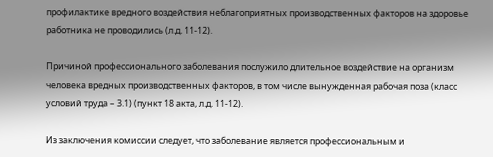профилактике вредного воздействия неблагоприятных производственных факторов на здоровье работника не проводились (л.д. 11-12).

Причиной профессионального заболевания послужило длительное воздействие на организм человека вредных производственных факторов, в том числе вынужденная рабочая поза (класс условий труда – 3.1) (пункт 18 акта, л.д. 11-12).

Из заключения комиссии следует, что заболевание является профессиональным и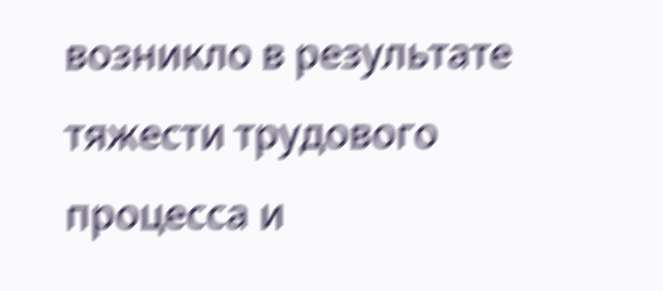возникло в результате тяжести трудового процесса и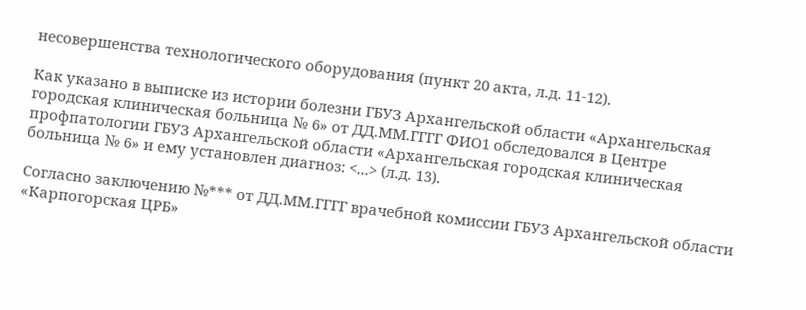несовершенства технологического оборудования (пункт 20 акта, л.д. 11-12).

Как указано в выписке из истории болезни ГБУЗ Архангельской области «Архангельская городская клиническая больница № 6» от ДД.ММ.ГГГГ ФИО1 обследовался в Центре профпатологии ГБУЗ Архангельской области «Архангельская городская клиническая больница № 6» и ему установлен диагноз: <...> (л.д. 13).

Согласно заключению №*** от ДД.ММ.ГГГГ врачебной комиссии ГБУЗ Архангельской области «Карпогорская ЦРБ»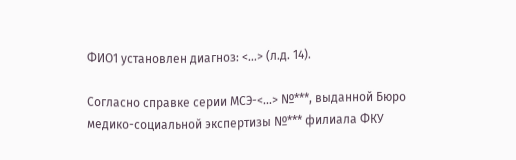ФИО1 установлен диагноз: <...> (л.д. 14).

Согласно справке серии МСЭ-<...> №***, выданной Бюро медико-социальной экспертизы №*** филиала ФКУ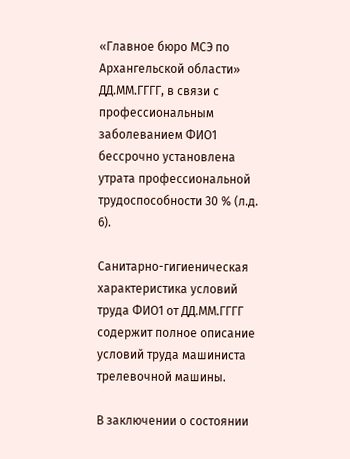«Главное бюро МСЭ по Архангельской области» ДД.ММ.ГГГГ, в связи с профессиональным заболеванием ФИО1 бессрочно установлена утрата профессиональной трудоспособности 30 % (л.д. 6).

Санитарно-гигиеническая характеристика условий труда ФИО1 от ДД.ММ.ГГГГ содержит полное описание условий труда машиниста трелевочной машины.

В заключении о состоянии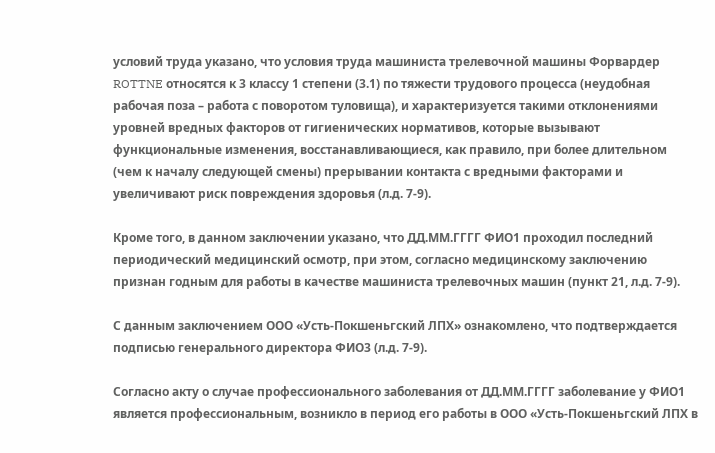условий труда указано, что условия труда машиниста трелевочной машины Форвардер ROTTNE относятся к 3 классу 1 степени (3.1) по тяжести трудового процесса (неудобная рабочая поза – работа с поворотом туловища), и характеризуется такими отклонениями уровней вредных факторов от гигиенических нормативов, которые вызывают функциональные изменения, восстанавливающиеся, как правило, при более длительном (чем к началу следующей смены) прерывании контакта с вредными факторами и увеличивают риск повреждения здоровья (л.д. 7-9).

Кроме того, в данном заключении указано, что ДД.ММ.ГГГГ ФИО1 проходил последний периодический медицинский осмотр, при этом, согласно медицинскому заключению признан годным для работы в качестве машиниста трелевочных машин (пункт 21, л.д. 7-9).

С данным заключением ООО «Усть-Покшеньгский ЛПХ» ознакомлено, что подтверждается подписью генерального директора ФИО3 (л.д. 7-9).

Согласно акту о случае профессионального заболевания от ДД.ММ.ГГГГ заболевание у ФИО1 является профессиональным, возникло в период его работы в ООО «Усть-Покшеньгский ЛПХ в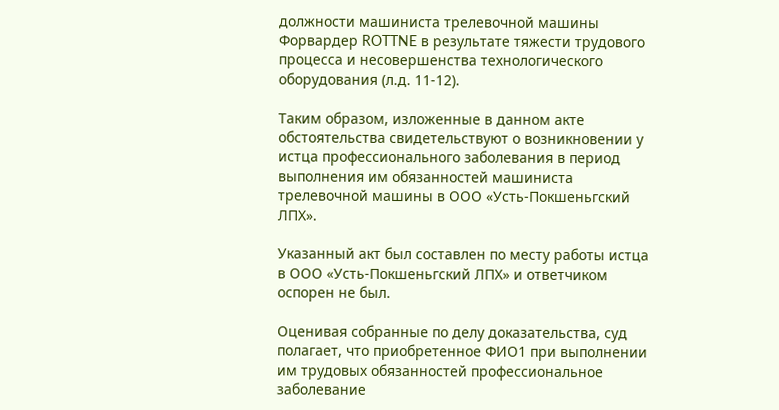должности машиниста трелевочной машины Форвардер ROTTNE в результате тяжести трудового процесса и несовершенства технологического оборудования (л.д. 11-12).

Таким образом, изложенные в данном акте обстоятельства свидетельствуют о возникновении у истца профессионального заболевания в период выполнения им обязанностей машиниста трелевочной машины в ООО «Усть-Покшеньгский ЛПХ».

Указанный акт был составлен по месту работы истца в ООО «Усть-Покшеньгский ЛПХ» и ответчиком оспорен не был.

Оценивая собранные по делу доказательства, суд полагает, что приобретенное ФИО1 при выполнении им трудовых обязанностей профессиональное заболевание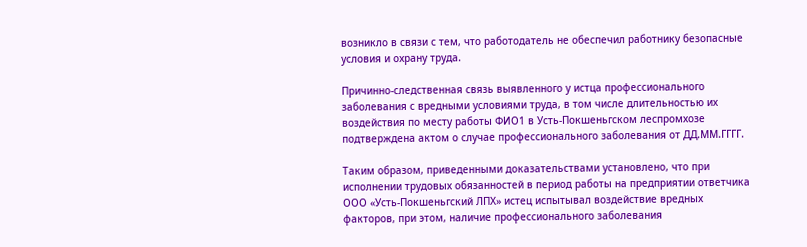возникло в связи с тем, что работодатель не обеспечил работнику безопасные условия и охрану труда.

Причинно-следственная связь выявленного у истца профессионального заболевания с вредными условиями труда, в том числе длительностью их воздействия по месту работы ФИО1 в Усть-Покшеньгском леспромхозе подтверждена актом о случае профессионального заболевания от ДД.ММ.ГГГГ.

Таким образом, приведенными доказательствами установлено, что при исполнении трудовых обязанностей в период работы на предприятии ответчика ООО «Усть-Покшеньгский ЛПХ» истец испытывал воздействие вредных факторов, при этом, наличие профессионального заболевания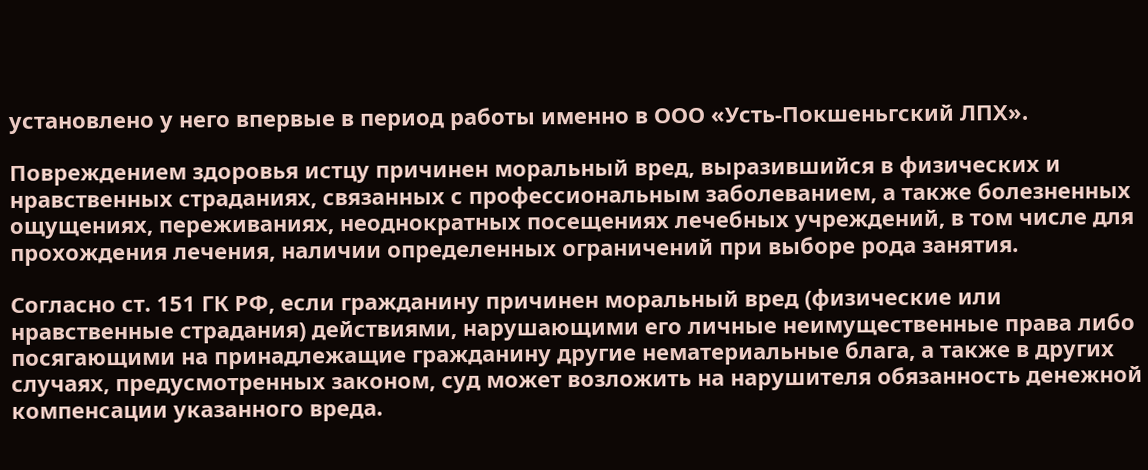установлено у него впервые в период работы именно в ООО «Усть-Покшеньгский ЛПХ».

Повреждением здоровья истцу причинен моральный вред, выразившийся в физических и нравственных страданиях, связанных с профессиональным заболеванием, а также болезненных ощущениях, переживаниях, неоднократных посещениях лечебных учреждений, в том числе для прохождения лечения, наличии определенных ограничений при выборе рода занятия.

Согласно ст. 151 ГК РФ, если гражданину причинен моральный вред (физические или нравственные страдания) действиями, нарушающими его личные неимущественные права либо посягающими на принадлежащие гражданину другие нематериальные блага, а также в других случаях, предусмотренных законом, суд может возложить на нарушителя обязанность денежной компенсации указанного вреда.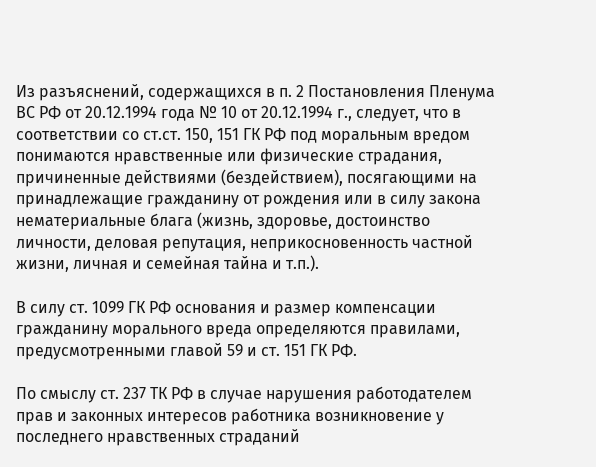Из разъяснений, содержащихся в п. 2 Постановления Пленума ВС РФ от 20.12.1994 года № 10 от 20.12.1994 г., следует, что в соответствии со ст.ст. 150, 151 ГК РФ под моральным вредом понимаются нравственные или физические страдания, причиненные действиями (бездействием), посягающими на принадлежащие гражданину от рождения или в силу закона нематериальные блага (жизнь, здоровье, достоинство личности, деловая репутация, неприкосновенность частной жизни, личная и семейная тайна и т.п.).

В силу ст. 1099 ГК РФ основания и размер компенсации гражданину морального вреда определяются правилами, предусмотренными главой 59 и ст. 151 ГК РФ.

По смыслу ст. 237 ТК РФ в случае нарушения работодателем прав и законных интересов работника возникновение у последнего нравственных страданий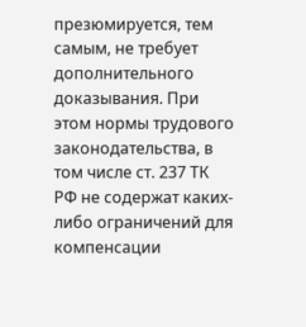презюмируется, тем самым, не требует дополнительного доказывания. При этом нормы трудового законодательства, в том числе ст. 237 ТК РФ не содержат каких-либо ограничений для компенсации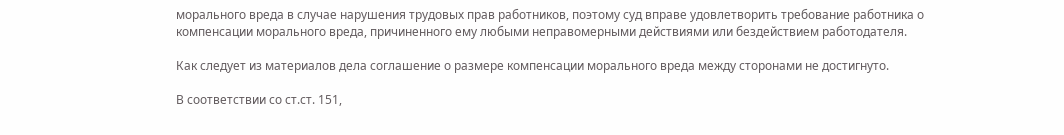морального вреда в случае нарушения трудовых прав работников, поэтому суд вправе удовлетворить требование работника о компенсации морального вреда, причиненного ему любыми неправомерными действиями или бездействием работодателя.

Как следует из материалов дела соглашение о размере компенсации морального вреда между сторонами не достигнуто.

В соответствии со ст.ст. 151,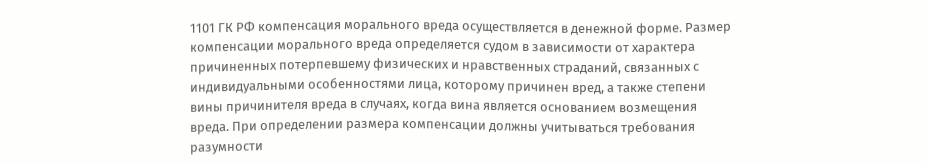1101 ГК РФ компенсация морального вреда осуществляется в денежной форме. Размер компенсации морального вреда определяется судом в зависимости от характера причиненных потерпевшему физических и нравственных страданий, связанных с индивидуальными особенностями лица, которому причинен вред, а также степени вины причинителя вреда в случаях, когда вина является основанием возмещения вреда. При определении размера компенсации должны учитываться требования разумности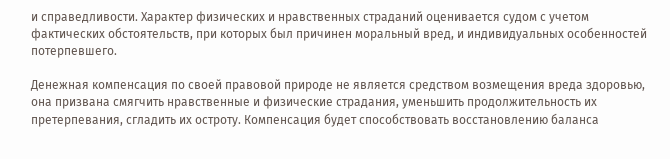и справедливости. Характер физических и нравственных страданий оценивается судом с учетом фактических обстоятельств, при которых был причинен моральный вред, и индивидуальных особенностей потерпевшего.

Денежная компенсация по своей правовой природе не является средством возмещения вреда здоровью, она призвана смягчить нравственные и физические страдания, уменьшить продолжительность их претерпевания, сгладить их остроту. Компенсация будет способствовать восстановлению баланса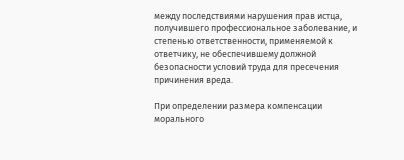между последствиями нарушения прав истца, получившего профессиональное заболевание, и степенью ответственности, применяемой к ответчику, не обеспечившему должной безопасности условий труда для пресечения причинения вреда.

При определении размера компенсации морального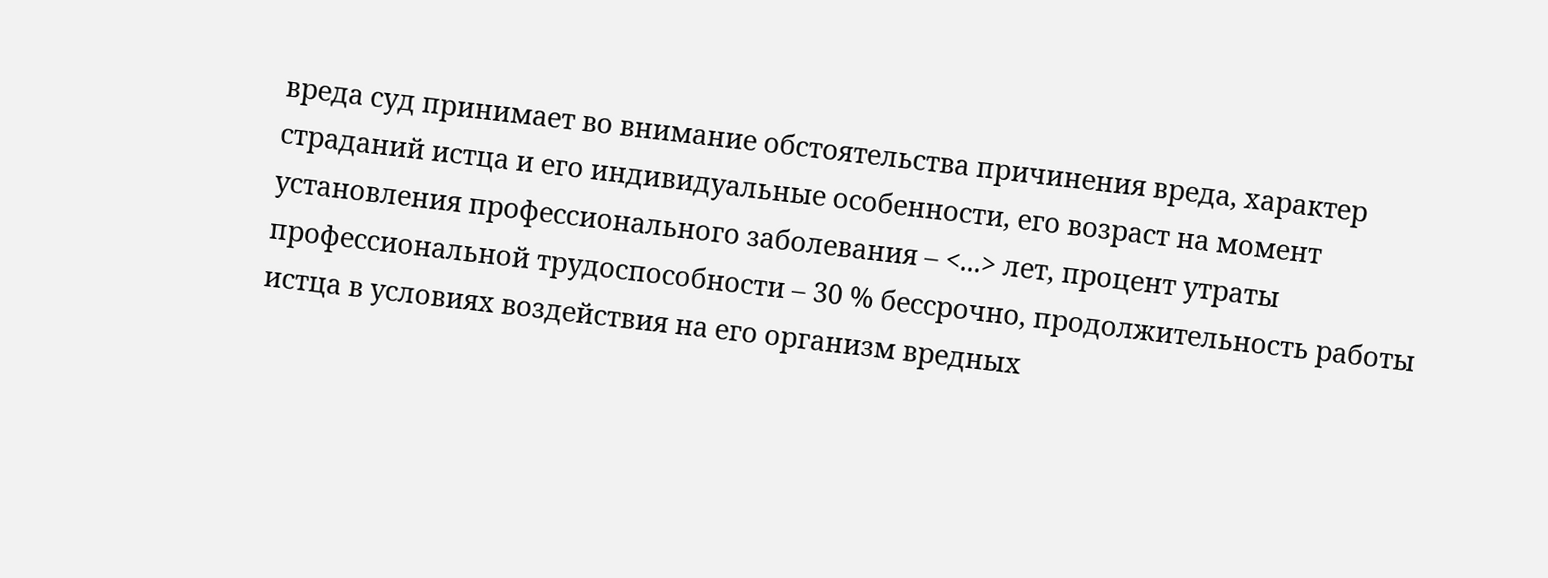вреда суд принимает во внимание обстоятельства причинения вреда, характер страданий истца и его индивидуальные особенности, его возраст на момент установления профессионального заболевания – <...> лет, процент утраты профессиональной трудоспособности – 30 % бессрочно, продолжительность работы истца в условиях воздействия на его организм вредных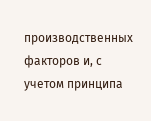производственных факторов и, с учетом принципа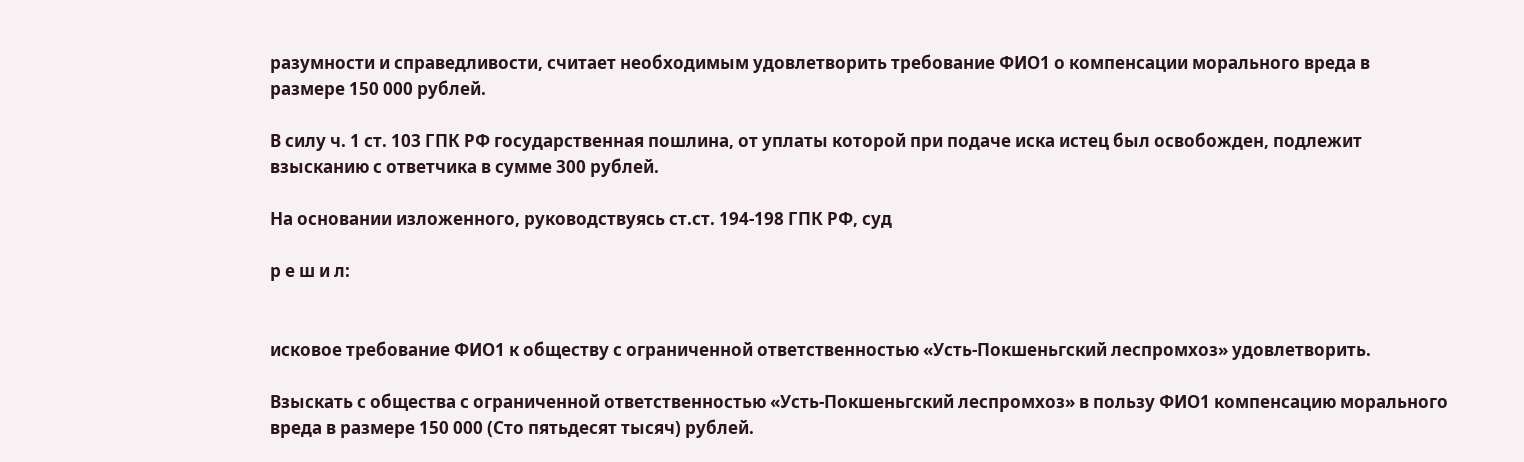разумности и справедливости, считает необходимым удовлетворить требование ФИО1 о компенсации морального вреда в размере 150 000 рублей.

В силу ч. 1 ст. 103 ГПК РФ государственная пошлина, от уплаты которой при подаче иска истец был освобожден, подлежит взысканию с ответчика в сумме 300 рублей.

На основании изложенного, руководствуясь ст.ст. 194-198 ГПК РФ, суд

р е ш и л:


исковое требование ФИО1 к обществу с ограниченной ответственностью «Усть-Покшеньгский леспромхоз» удовлетворить.

Взыскать с общества с ограниченной ответственностью «Усть-Покшеньгский леспромхоз» в пользу ФИО1 компенсацию морального вреда в размере 150 000 (Сто пятьдесят тысяч) рублей.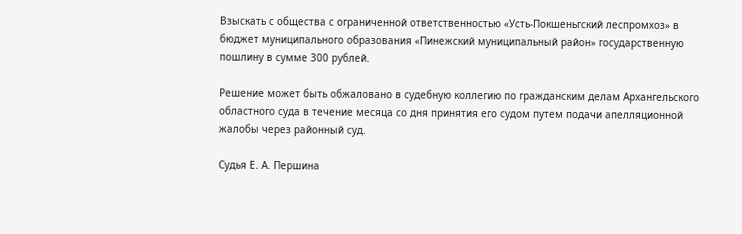Взыскать с общества с ограниченной ответственностью «Усть-Покшеньгский леспромхоз» в бюджет муниципального образования «Пинежский муниципальный район» государственную пошлину в сумме 300 рублей.

Решение может быть обжаловано в судебную коллегию по гражданским делам Архангельского областного суда в течение месяца со дня принятия его судом путем подачи апелляционной жалобы через районный суд.

Судья Е. А. Першина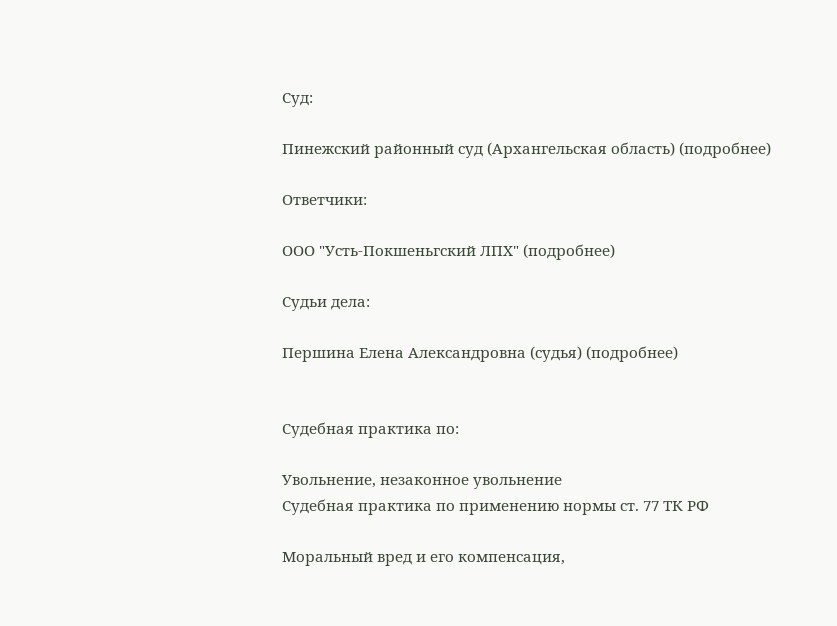Суд:

Пинежский районный суд (Архангельская область) (подробнее)

Ответчики:

ООО "Усть-Покшеньгский ЛПХ" (подробнее)

Судьи дела:

Першина Елена Александровна (судья) (подробнее)


Судебная практика по:

Увольнение, незаконное увольнение
Судебная практика по применению нормы ст. 77 ТК РФ

Моральный вред и его компенсация,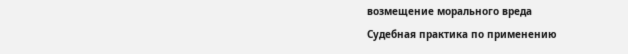возмещение морального вреда
Судебная практика по применению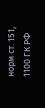норм ст. 151, 1100 ГК РФ